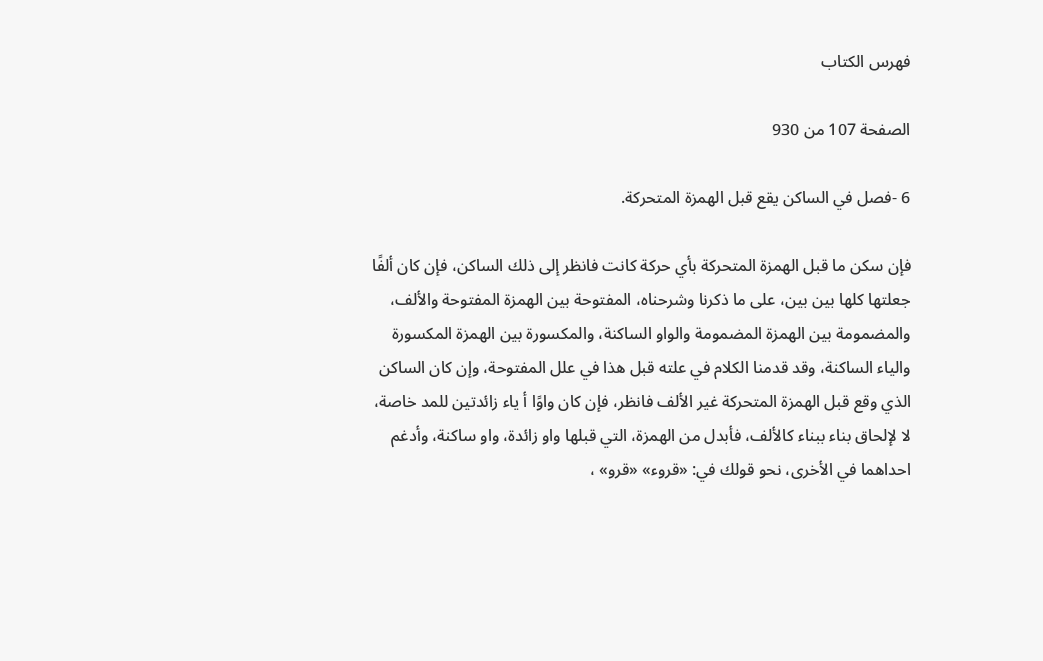فهرس الكتاب

الصفحة 107 من 930

6 -فصل في الساكن يقع قبل الهمزة المتحركة.

فإن سكن ما قبل الهمزة المتحركة بأي حركة كانت فانظر إلى ذلك الساكن، فإن كان ألفًا جعلتها كلها بين بين، على ما ذكرنا وشرحناه، المفتوحة بين الهمزة المفتوحة والألف، والمضمومة بين الهمزة المضمومة والواو الساكنة، والمكسورة بين الهمزة المكسورة والياء الساكنة، وقد قدمنا الكلام في علته قبل هذا في علل المفتوحة، وإن كان الساكن الذي وقع قبل الهمزة المتحركة غير الألف فانظر، فإن كان واوًا أ ياء زائدتين للمد خاصة، لا لإلحاق بناء ببناء كالألف، فأبدل من الهمزة، التي قبلها واو زائدة، واو ساكنة، وأدغم احداهما في الأخرى، نحو قولك في: «قروء» «قرو» ،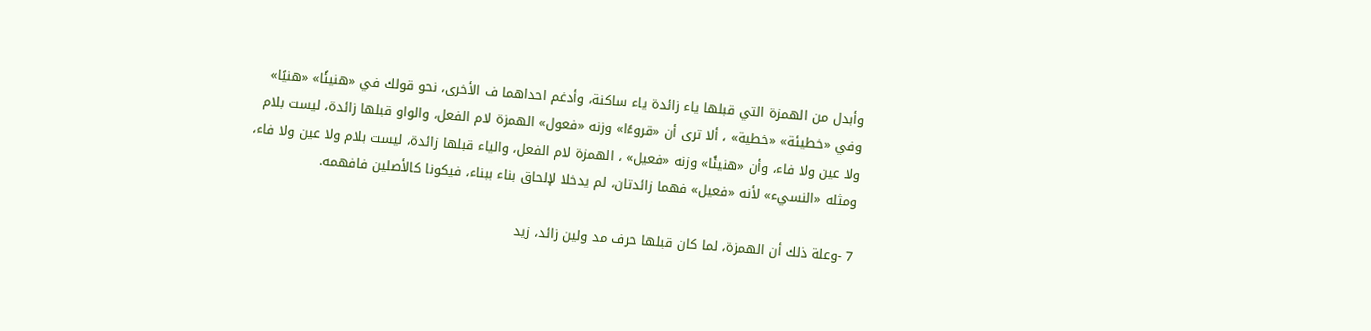وأبدل من الهمزة التي قبلها ياء زائدة ياء ساكنة، وأدغم احداهما ف الأخرى، نحو قولك في «هنيئًا» «هنيًا» وفي «خطيئة» «خطية» ، ألا ترى أن «قروءًا» وزنه «فعول» الهمزة لام الفعل، والواو قبلها زائدة، ليست بلام ولا عين ولا فاء، وأن «هنيئًا» وزنه «فعيل» ، الهمزة لام الفعل، والياء قبلها زائدة، ليست بلام ولا عين ولا فاء، ومثله «النسيء» لأنه «فعيل» فهما زائدتان، لم يدخلا لإلحاق بناء ببناء، فيكونا كالأصلين فافهمه.

7 -وعلة ذلك أن الهمزة، لما كان قبلها حرف مد ولين زائد، زيد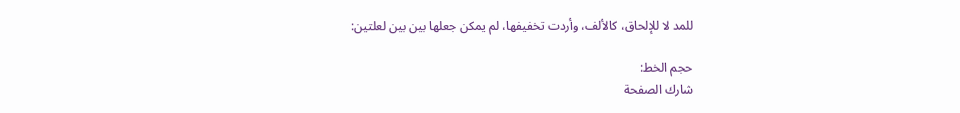للمد لا للإلحاق، كالألف، وأردت تخفيفها، لم يمكن جعلها بين بين لعلتين:

حجم الخط:
شارك الصفحة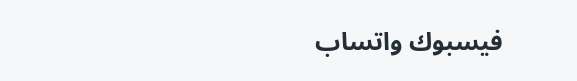فيسبوك واتساب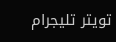تويتر تليجرام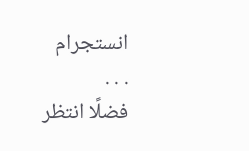انستجرام
. . .
فضلًا انتظر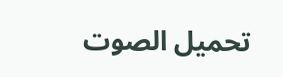تحميل الصوت